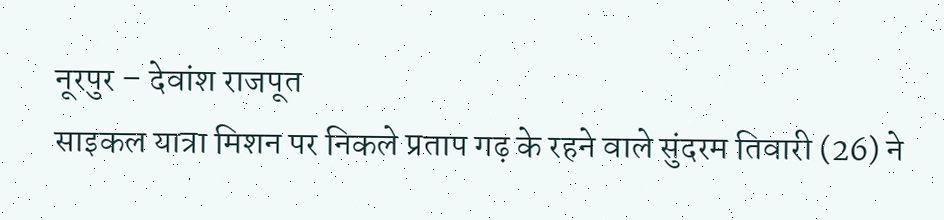नूरपुर – देवांश राजपूत
साइकल यात्रा मिशन पर निकले प्रताप गढ़ के रहने वाले सुंदरम तिवारी (26) ने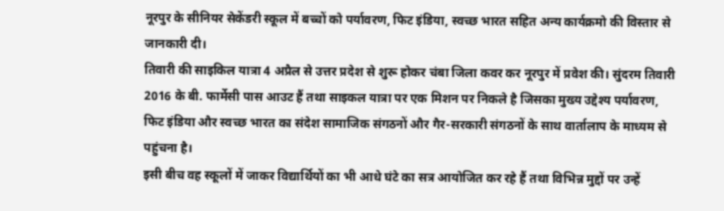नूरपुर के सीनियर सेकेंडरी स्कूल में बच्चों को पर्यावरण, फिट इंडिया, स्वच्छ भारत सहित अन्य कार्यक्रमो की विस्तार से जानकारी दी।
तिवारी की साइकिल यात्रा 4 अप्रैल से उत्तर प्रदेश से शुरू होकर चंबा जिला कवर कर नूरपुर में प्रवेश की। सुंदरम तिवारी 2016 के बी. फार्मेसी पास आउट हैं तथा साइकल यात्रा पर एक मिशन पर निकले है जिसका मुख्य उद्देश्य पर्यावरण, फिट इंडिया और स्वच्छ भारत का संदेश सामाजिक संगठनों और गैर-सरकारी संगठनों के साथ वार्तालाप के माध्यम से पहुंचना है।
इसी बीच वह स्कूलों में जाकर विद्यार्थियों का भी आधे घंटे का सत्र आयोजित कर रहे हैं तथा विभिन्न मुद्दों पर उन्हें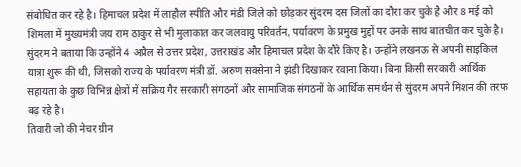संबोधित कर रहे है। हिमाचल प्रदेश में लाहौल स्पीति और मंडी जिले को छोड़कर सुंदरम दस जिलों का दौरा कर चुके है और 8 मई को शिमला में मुख्यमंत्री जय राम ठाकुर से भी मुलाकात कर जलवायु परिवर्तन, पर्यावरण के प्रमुख मुद्दों पर उनके साथ बातचीत कर चुके है।
सुंदरम ने बताया कि उन्होंने 4 अप्रैल से उत्तर प्रदेश, उत्तराखंड और हिमाचल प्रदेश के दौरे किए है। उन्होंने लखनऊ से अपनी साइकिल यात्रा शुरू की थी, जिसको राज्य के पर्यावरण मंत्री डॉ. अरुण सक्सेना ने झंडी दिखाकर रवाना किया। बिना किसी सरकारी आर्थिक सहायता के कुछ विभिन्न क्षेत्रों में सक्रिय गैर सरकारी संगठनों और सामाजिक संगठनों के आर्थिक समर्थन से सुंदरम अपने मिशन की तरफ बढ़ रहे है।
तिवारी जो की नेचर ग्रीन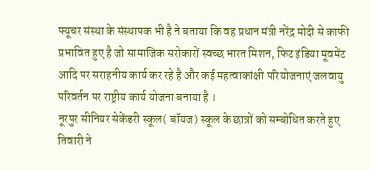फ्यूचर संस्था के संस्थापक भी है ने बताया कि वह प्रधान मंत्री नरेंद्र मोदी से काफी प्रभावित हुए है जो सामाजिक सरोकारों स्वच्छ भारत मिशन, फिट इंडिया मूवमेंट आदि पर सराहनीय कार्य कर रहे है और कई महत्वाकांक्षी परियोजनाएं जलवायु परिवर्तन पर राष्ट्रीय कार्य योजना बनाया है ।
नूरपुर सीनियर सेकेंडरी स्कूल( बॉयज) स्कूल के छात्रों को सम्बोधित करते हुए तिवारी ने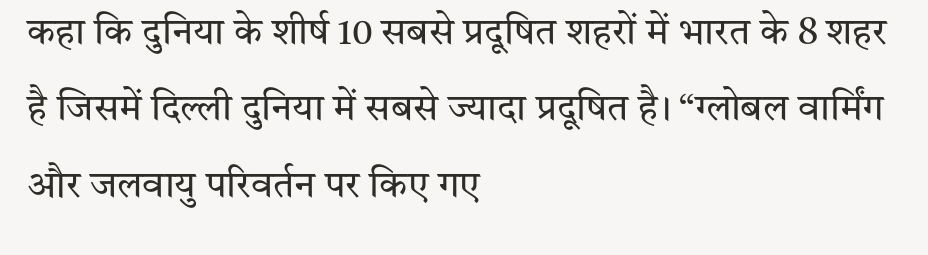कहा कि दुनिया के शीर्ष 10 सबसे प्रदूषित शहरों में भारत के 8 शहर है जिसमें दिल्ली दुनिया में सबसे ज्यादा प्रदूषित है। “ग्लोबल वार्मिंग और जलवायु परिवर्तन पर किए गए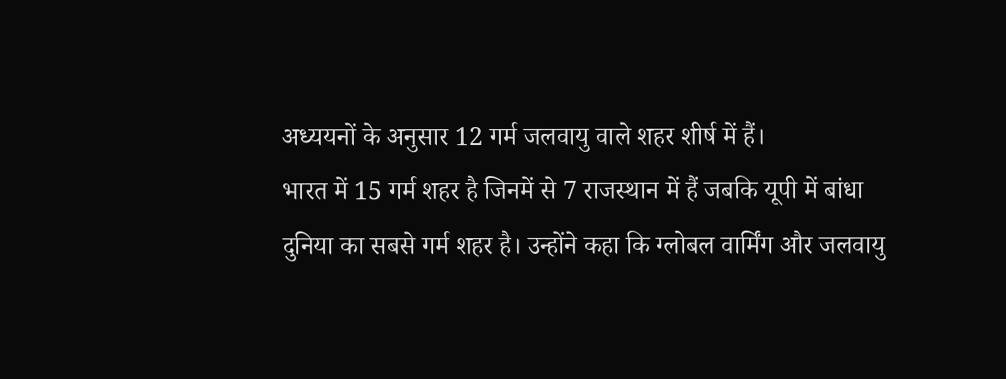अध्ययनों के अनुसार 12 गर्म जलवायु वाले शहर शीर्ष में हैं।
भारत में 15 गर्म शहर है जिनमें से 7 राजस्थान में हैं जबकि यूपी में बांधा दुनिया का सबसे गर्म शहर है। उन्होंने कहा कि ग्लोबल वार्मिंग और जलवायु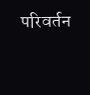परिवर्तन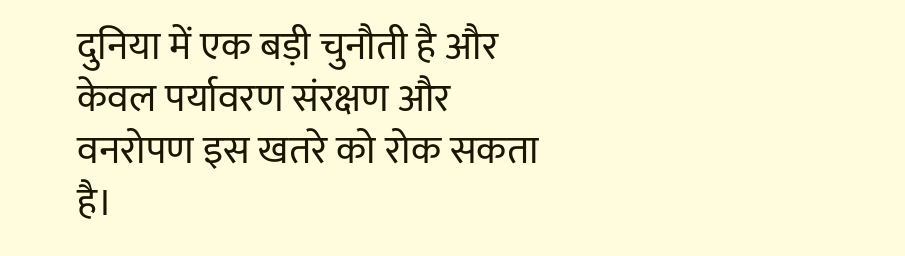दुनिया में एक बड़ी चुनौती है और केवल पर्यावरण संरक्षण और वनरोपण इस खतरे को रोक सकता है।